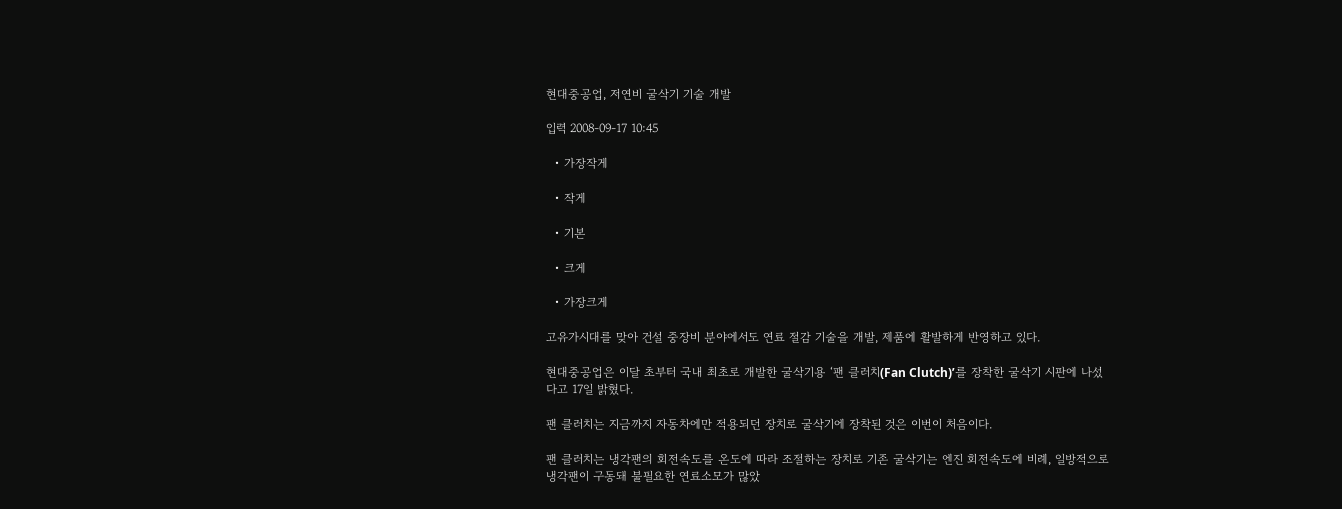현대중공업, 저연비 굴삭기 기술 개발

입력 2008-09-17 10:45

  • 가장작게

  • 작게

  • 기본

  • 크게

  • 가장크게

고유가시대를 맞아 건설 중장비 분야에서도 연료 절감 기술을 개발, 제품에 활발하게 반영하고 있다.

현대중공업은 이달 초부터 국내 최초로 개발한 굴삭기용 ‘팬 클러치(Fan Clutch)’를 장착한 굴삭기 시판에 나섰다고 17일 밝혔다.

팬 클러치는 지금까지 자동차에만 적용되던 장치로 굴삭기에 장착된 것은 이번이 처음이다.

팬 클러치는 냉각팬의 회전속도를 온도에 따라 조절하는 장치로 기존 굴삭기는 엔진 회전속도에 비례, 일방적으로 냉각팬이 구동돼 불필요한 연료소모가 많았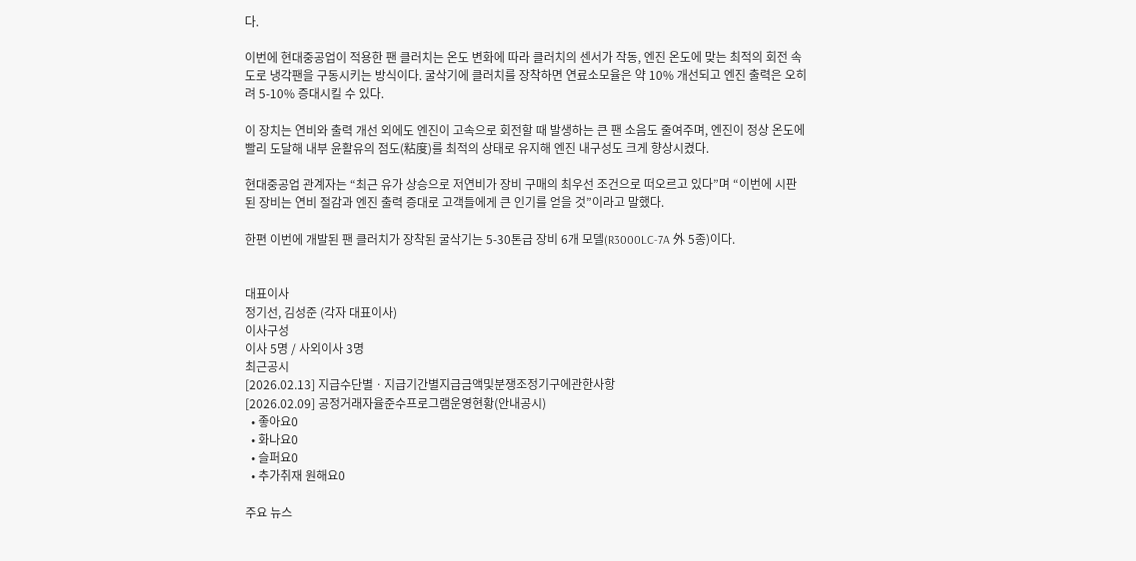다.

이번에 현대중공업이 적용한 팬 클러치는 온도 변화에 따라 클러치의 센서가 작동, 엔진 온도에 맞는 최적의 회전 속도로 냉각팬을 구동시키는 방식이다. 굴삭기에 클러치를 장착하면 연료소모율은 약 10% 개선되고 엔진 출력은 오히려 5-10% 증대시킬 수 있다.

이 장치는 연비와 출력 개선 외에도 엔진이 고속으로 회전할 때 발생하는 큰 팬 소음도 줄여주며, 엔진이 정상 온도에 빨리 도달해 내부 윤활유의 점도(粘度)를 최적의 상태로 유지해 엔진 내구성도 크게 향상시켰다.

현대중공업 관계자는 “최근 유가 상승으로 저연비가 장비 구매의 최우선 조건으로 떠오르고 있다”며 “이번에 시판된 장비는 연비 절감과 엔진 출력 증대로 고객들에게 큰 인기를 얻을 것”이라고 말했다.

한편 이번에 개발된 팬 클러치가 장착된 굴삭기는 5-30톤급 장비 6개 모델(R3000LC-7A 外 5종)이다.


대표이사
정기선, 김성준 (각자 대표이사)
이사구성
이사 5명 / 사외이사 3명
최근공시
[2026.02.13] 지급수단별ㆍ지급기간별지급금액및분쟁조정기구에관한사항
[2026.02.09] 공정거래자율준수프로그램운영현황(안내공시)
  • 좋아요0
  • 화나요0
  • 슬퍼요0
  • 추가취재 원해요0

주요 뉴스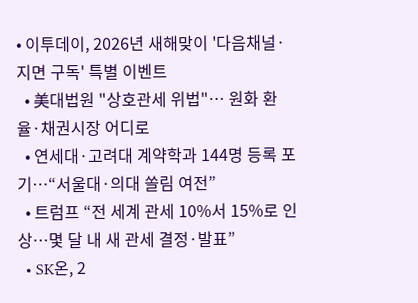• 이투데이, 2026년 새해맞이 '다음채널·지면 구독' 특별 이벤트
  • 美대법원 "상호관세 위법"… 원화 환율·채권시장 어디로
  • 연세대·고려대 계약학과 144명 등록 포기…“서울대·의대 쏠림 여전”
  • 트럼프 “전 세계 관세 10%서 15%로 인상…몇 달 내 새 관세 결정·발표”
  • SK온, 2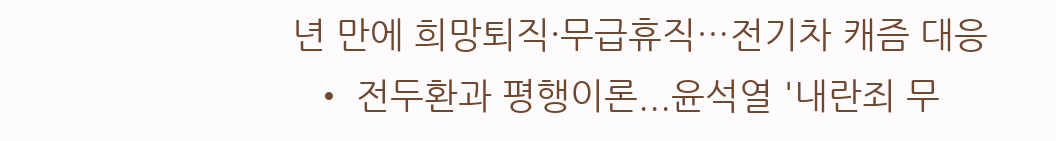년 만에 희망퇴직·무급휴직…전기차 캐즘 대응
  • 전두환과 평행이론...윤석열 '내란죄 무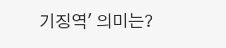기징역' 의미는?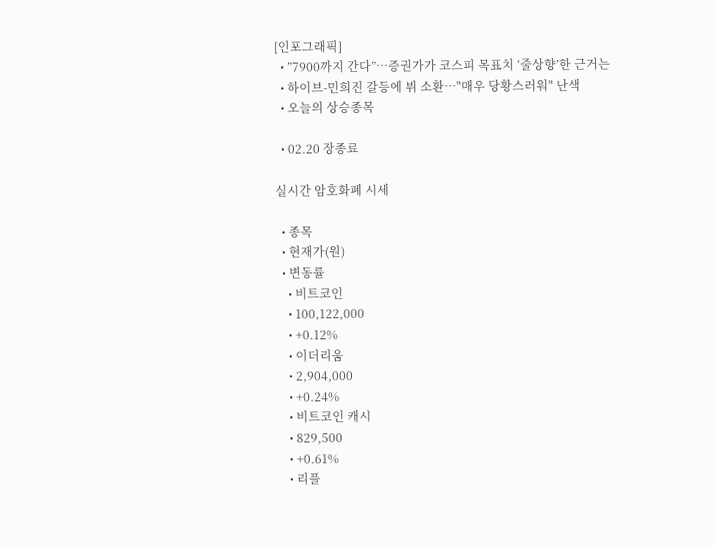[인포그래픽]
  • ”7900까지 간다”⋯증권가가 코스피 목표치 ‘줄상향’한 근거는
  • 하이브-민희진 갈등에 뷔 소환⋯"매우 당황스러워" 난색
  • 오늘의 상승종목

  • 02.20 장종료

실시간 암호화폐 시세

  • 종목
  • 현재가(원)
  • 변동률
    • 비트코인
    • 100,122,000
    • +0.12%
    • 이더리움
    • 2,904,000
    • +0.24%
    • 비트코인 캐시
    • 829,500
    • +0.61%
    • 리플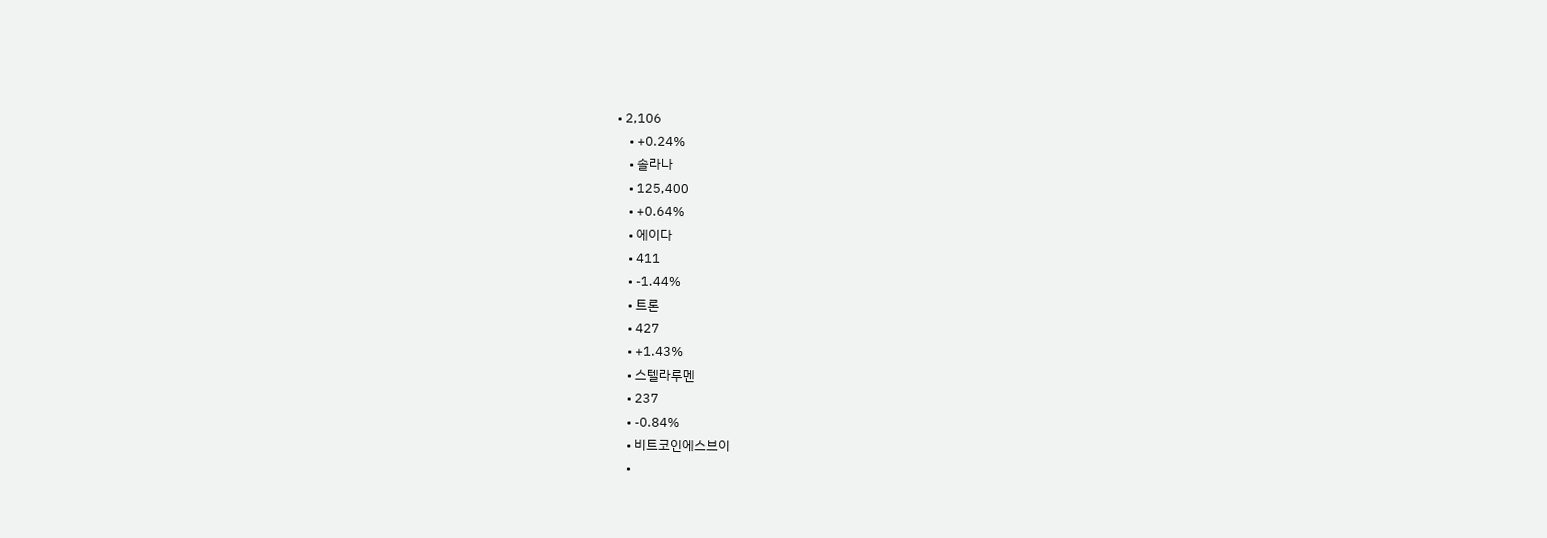• 2,106
    • +0.24%
    • 솔라나
    • 125,400
    • +0.64%
    • 에이다
    • 411
    • -1.44%
    • 트론
    • 427
    • +1.43%
    • 스텔라루멘
    • 237
    • -0.84%
    • 비트코인에스브이
    •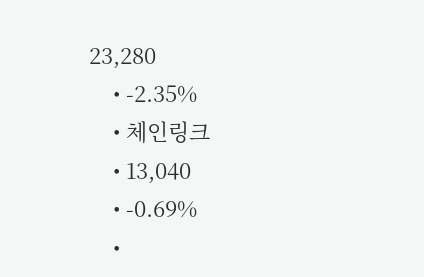23,280
    • -2.35%
    • 체인링크
    • 13,040
    • -0.69%
    •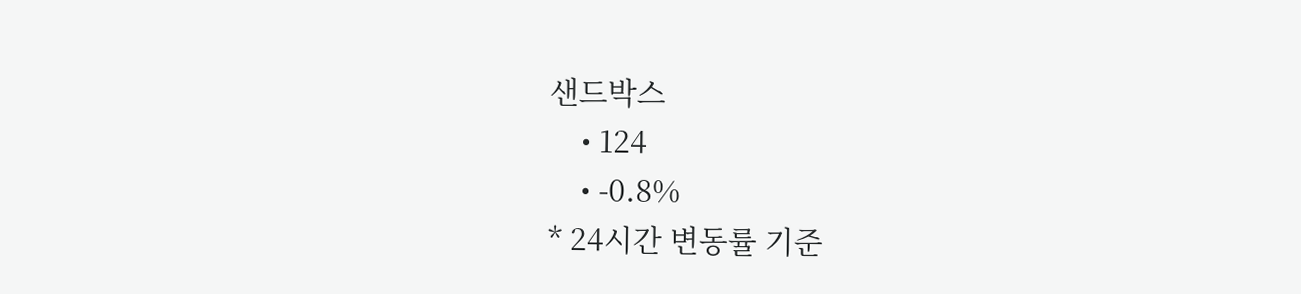샌드박스
    • 124
    • -0.8%
* 24시간 변동률 기준